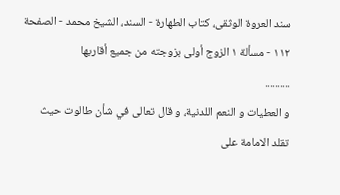سند العروة الوثقى، كتاب الطهارة - السند، الشيخ محمد - الصفحة ١١٢ - مسألة ١ الزوج أولى بزوجته من جميع أقاربها
..........
و العطيات و النعم اللدنية، و قال تعالى في شأن طالوت حيث تقلد الامامة على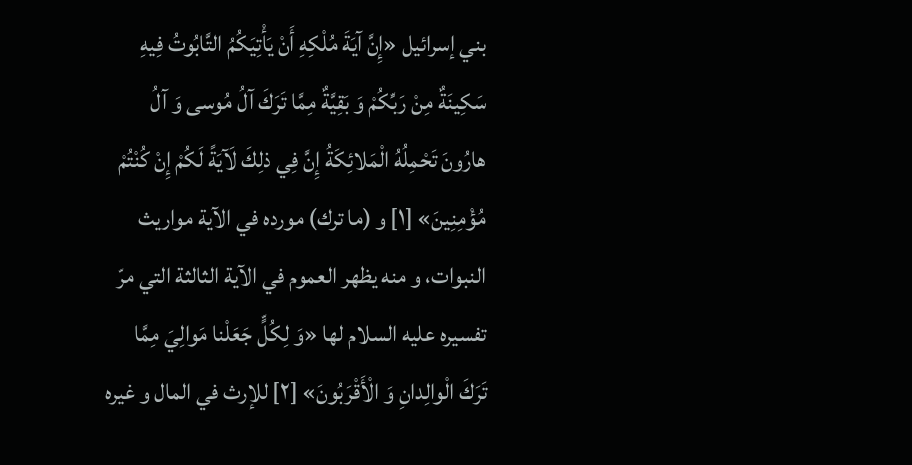بني إسرائيل «إِنَّ آيَةَ مُلْكِهِ أَنْ يَأْتِيَكُمُ التَّابُوتُ فِيهِ سَكِينَةٌ مِنْ رَبِّكُمْ وَ بَقِيَّةٌ مِمَّا تَرَكَ آلُ مُوسى وَ آلُ هارُونَ تَحْمِلُهُ الْمَلائِكَةُ إِنَّ فِي ذلِكَ لَآيَةً لَكُمْ إِنْ كُنْتُمْ مُؤْمِنِينَ» [١] و (ما ترك) مورده في الآية مواريث النبوات، و منه يظهر العموم في الآية الثالثة التي مرّ تفسيره عليه السلام لها «وَ لِكُلٍّ جَعَلْنا مَوالِيَ مِمَّا تَرَكَ الْوالِدانِ وَ الْأَقْرَبُونَ» [٢] للإرث في المال و غيره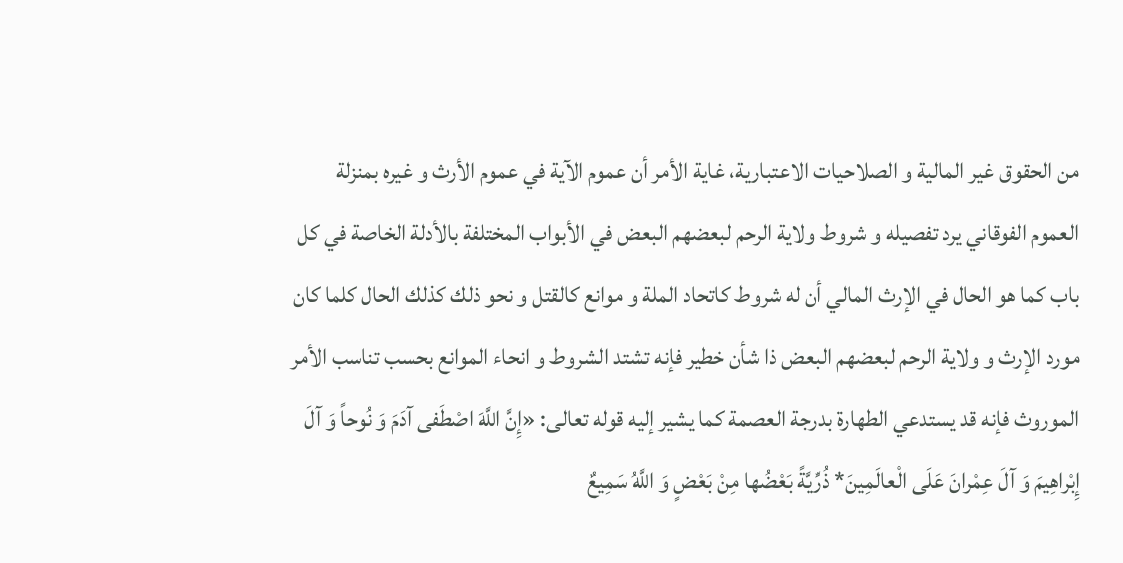من الحقوق غير المالية و الصلاحيات الاعتبارية، غاية الأمر أن عموم الآية في عموم الأرث و غيره بمنزلة العموم الفوقاني يرد تفصيله و شروط ولاية الرحم لبعضهم البعض في الأبواب المختلفة بالأدلة الخاصة في كل باب كما هو الحال في الإرث المالي أن له شروط كاتحاد الملة و موانع كالقتل و نحو ذلك كذلك الحال كلما كان مورد الإرث و ولاية الرحم لبعضهم البعض ذا شأن خطير فإنه تشتد الشروط و انحاء الموانع بحسب تناسب الأمر الموروث فإنه قد يستدعي الطهارة بدرجة العصمة كما يشير إليه قوله تعالى: «إِنَّ اللَّهَ اصْطَفى آدَمَ وَ نُوحاً وَ آلَ إِبْراهِيمَ وَ آلَ عِمْرانَ عَلَى الْعالَمِينَ* ذُرِّيَّةً بَعْضُها مِنْ بَعْضٍ وَ اللَّهُ سَمِيعٌ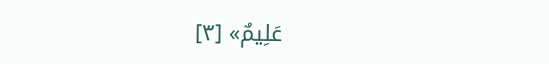عَلِيمٌ» [٣]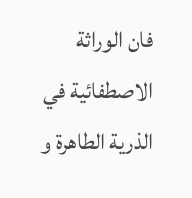فان الوراثة الاصطفائية في الذرية الطاهرة و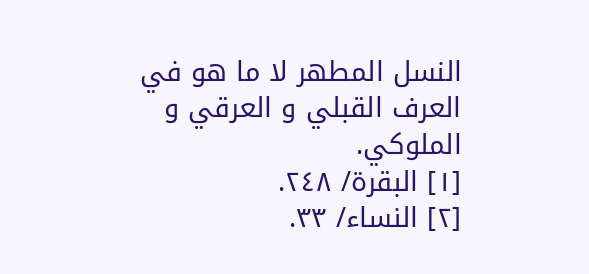النسل المطهر لا ما هو في العرف القبلي و العرقي و الملوكي.
[١] البقرة/ ٢٤٨.
[٢] النساء/ ٣٣.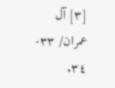[٣] آل عمران/ ٣٣- ٣٤.